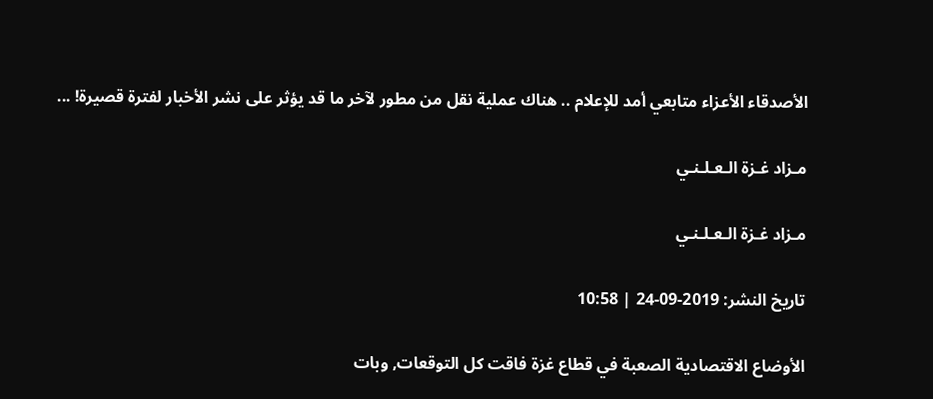الأصدقاء الأعزاء متابعي أمد للإعلام .. هناك عملية نقل من مطور لآخر ما قد يؤثر على نشر الأخبار لفترة قصيرة! ...

مـزاد غـزة الـعـلـنـي

مـزاد غـزة الـعـلـنـي

تاريخ النشر: 2019-09-24 | 10:58

الأوضاع الاقتصادية الصعبة في قطاع غزة فاقت كل التوقعات, وبات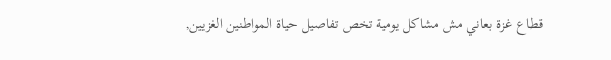قطاع غزة بعاني مش مشاكل يومية تخص تفاصيل حياة المواطنين الغزيين,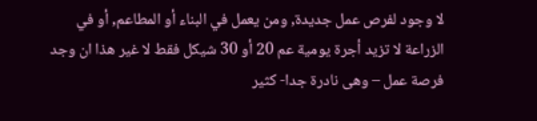لا وجود لفرص عمل جديدة, ومن يعمل في البناء أو المطاعم, أو في الزراعة لا تزيد أجرة يومية عم 20 أو 30 شيكل فقط لا غير هذا ان وجد فرصة عمل – وهى نادرة جدا- كثير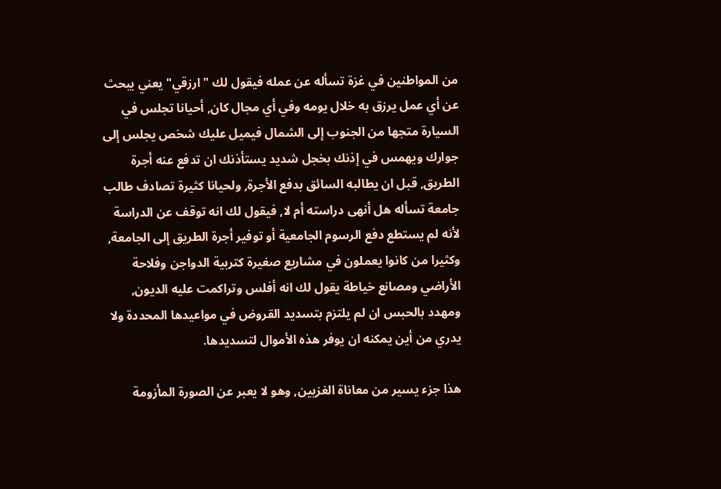من المواطنين في غزة تسأله عن عمله فيقول لك "ارزقي" يعني يبحث عن أي عمل يرزق به خلال يومه وفي أي مجال كان, أحيانا تجلس في السيارة متجها من الجنوب إلى الشمال فيميل عليك شخص يجلس إلى جوارك ويهمس في إذنك بخجل شديد يستأذنك ان تدفع عنه أجرة الطريق, قبل ان يطالبه السائق بدفع الأجرة, ولحيانا كثيرة تصادف طالب جامعة تسأله هل أنهى دراسته أم لا, فيقول لك انه توقف عن الدراسة لأنه لم يستطع دفع الرسوم الجامعية أو توفير أجرة الطريق إلى الجامعة, وكثيرا من كانوا يعملون في مشاريع صغيرة كتربية الدواجن وفلاحة الأراضي ومصانع خياطة يقول لك انه أفلس وتراكمت عليه الديون, ومهدد بالحبس ان لم يلتزم بتسديد القروض في مواعيدها المحددة ولا يدري من أين يمكنه ان يوفر هذه الأموال لتسديدها.

هذا جزء يسير من معاناة الغزيين, وهو لا يعبر عن الصورة المأزومة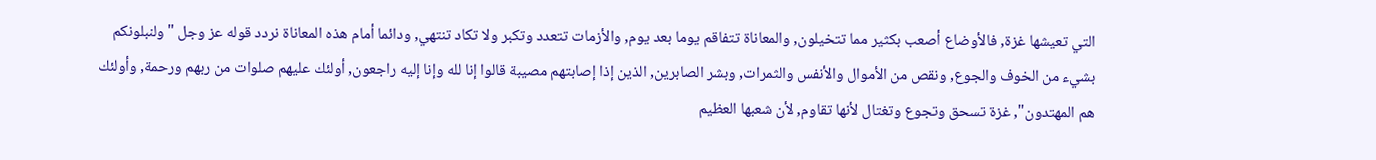التي تعيشها غزة, فالأوضاع أصعب بكثير مما تتخيلون, والمعاناة تتفاقم يوما بعد يوم, والأزمات تتعدد وتكبر ولا تكاد تنتهي, ودائما أمام هذه المعاناة نردد قوله عز وجل "ولنبلونكم بشيء من الخوف والجوع, ونقص من الأموال والأنفس والثمرات, وبشر الصابرين, الذين إذا إصابتهم مصيبة قالوا إنا لله وإنا إليه راجعون, أولئك عليهم صلوات من ربهم ورحمة, وأولئك هم المهتدون", غزة تسحق وتجوع وتغتال لأنها تقاوم, لأن شعبها العظيم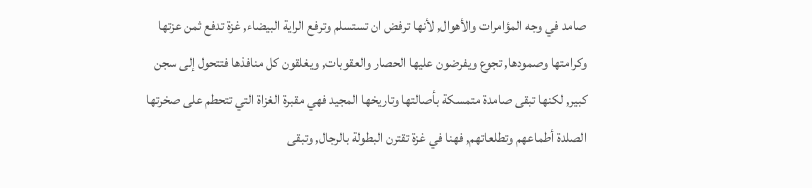صامد في وجه المؤامرات والأهوال, لأنها ترفض ان تستسلم وترفع الراية البيضاء, غزة تدفع ثمن عزتها وكرامتها وصمودها, تجوع ويفرضون عليها الحصار والعقوبات, ويغلقون كل منافذها فتتحول إلى سجن كبير, لكنها تبقى صامدة متمسكة بأصالتها وتاريخها المجيد فهي مقبرة الغزاة التي تتحطم على صخرتها الصلدة أطماعهم وتطلعاتهم, فهنا في غزة تقترن البطولة بالرجال, وتبقى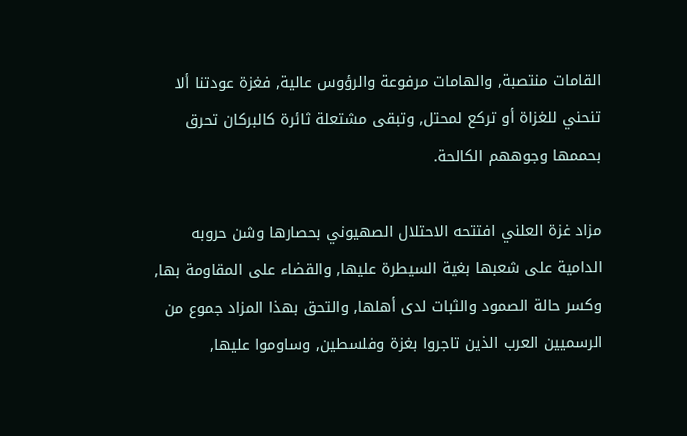القامات منتصبة, والهامات مرفوعة والرؤوس عالية, فغزة عودتنا ألا تنحني للغزاة أو تركع لمحتل, وتبقى مشتعلة ثائرة كالبركان تحرق بحممها وجوههم الكالحة.

مزاد غزة العلني افتتحه الاحتلال الصهيوني بحصارها وشن حروبه الدامية على شعبها بغية السيطرة عليها, والقضاء على المقاومة بها, وكسر حالة الصمود والثبات لدى أهلها, والتحق بهذا المزاد جموع من الرسميين العرب الذين تاجروا بغزة وفلسطين, وساوموا عليها,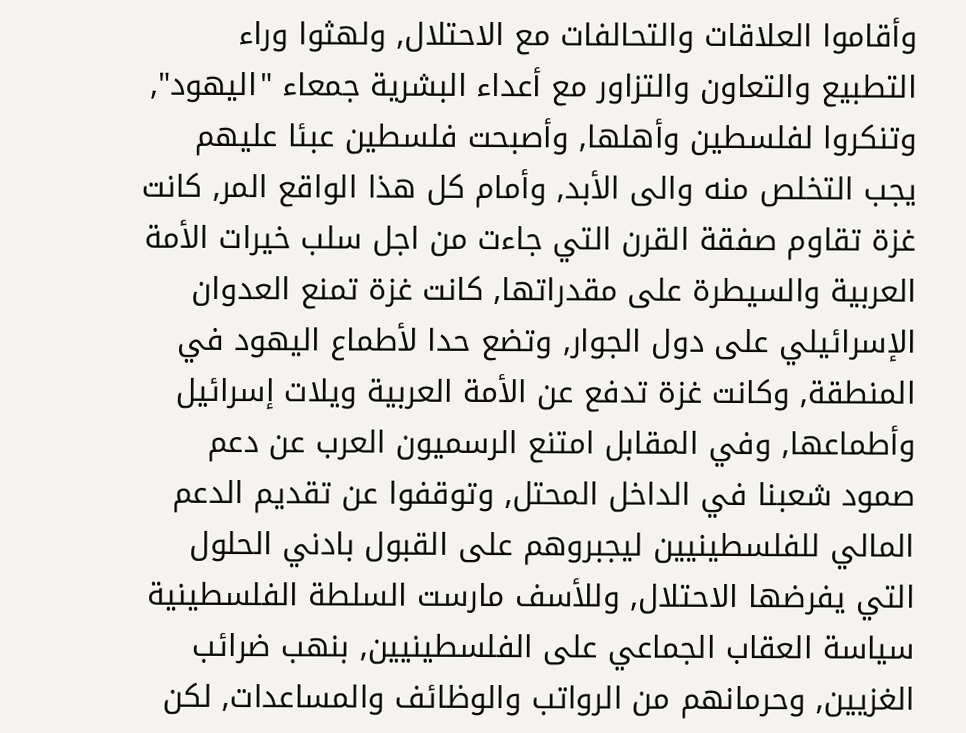وأقاموا العلاقات والتحالفات مع الاحتلال, ولهثوا وراء التطبيع والتعاون والتزاور مع أعداء البشرية جمعاء "اليهود", وتنكروا لفلسطين وأهلها, وأصبحت فلسطين عبئا عليهم يجب التخلص منه والى الأبد, وأمام كل هذا الواقع المر, كانت غزة تقاوم صفقة القرن التي جاءت من اجل سلب خيرات الأمة العربية والسيطرة على مقدراتها, كانت غزة تمنع العدوان الإسرائيلي على دول الجوار, وتضع حدا لأطماع اليهود في المنطقة, وكانت غزة تدفع عن الأمة العربية ويلات إسرائيل وأطماعها, وفي المقابل امتنع الرسميون العرب عن دعم صمود شعبنا في الداخل المحتل, وتوقفوا عن تقديم الدعم المالي للفلسطينيين ليجبروهم على القبول بادني الحلول التي يفرضها الاحتلال, وللأسف مارست السلطة الفلسطينية سياسة العقاب الجماعي على الفلسطينيين, بنهب ضرائب الغزيين, وحرمانهم من الرواتب والوظائف والمساعدات, لكن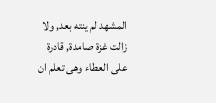المشهد لم ينته بعد, ولا زالت غزة صامدة, قادرة على العطاء وهى تعلم ان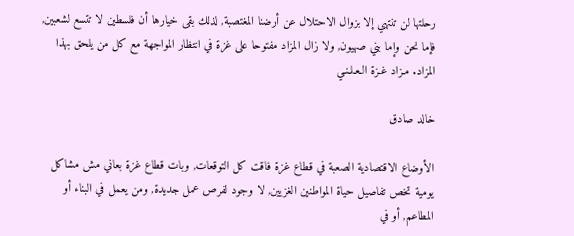رحلتها لن تنتهي إلا بزوال الاحتلال عن أرضنا المغتصبة, لذلك بقى خيارها أن فلسطين لا تتسع لشعبين, فإما نحن وإما بني صهيون, ولا زال المزاد مفتوحا على غزة في انتظار المواجهة مع كل من يلحق بهذا المزاد. مـزاد غـزة الـعـلـنـي

خالد صادق

الأوضاع الاقتصادية الصعبة في قطاع غزة فاقت كل التوقعات, وبات قطاع غزة بعاني مش مشاكل يومية تخص تفاصيل حياة المواطنين الغزيين, لا وجود لفرص عمل جديدة, ومن يعمل في البناء أو المطاعم, أو في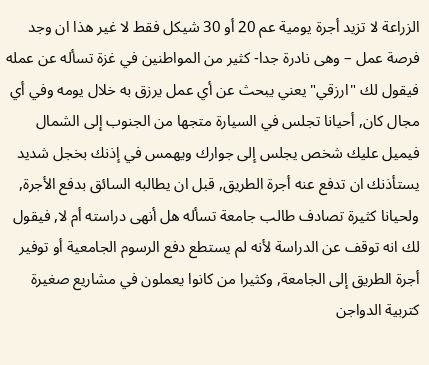الزراعة لا تزيد أجرة يومية عم 20 أو 30 شيكل فقط لا غير هذا ان وجد فرصة عمل – وهى نادرة جدا- كثير من المواطنين في غزة تسأله عن عمله فيقول لك "ارزقي" يعني يبحث عن أي عمل يرزق به خلال يومه وفي أي مجال كان, أحيانا تجلس في السيارة متجها من الجنوب إلى الشمال فيميل عليك شخص يجلس إلى جوارك ويهمس في إذنك بخجل شديد يستأذنك ان تدفع عنه أجرة الطريق, قبل ان يطالبه السائق بدفع الأجرة, ولحيانا كثيرة تصادف طالب جامعة تسأله هل أنهى دراسته أم لا, فيقول لك انه توقف عن الدراسة لأنه لم يستطع دفع الرسوم الجامعية أو توفير أجرة الطريق إلى الجامعة, وكثيرا من كانوا يعملون في مشاريع صغيرة كتربية الدواجن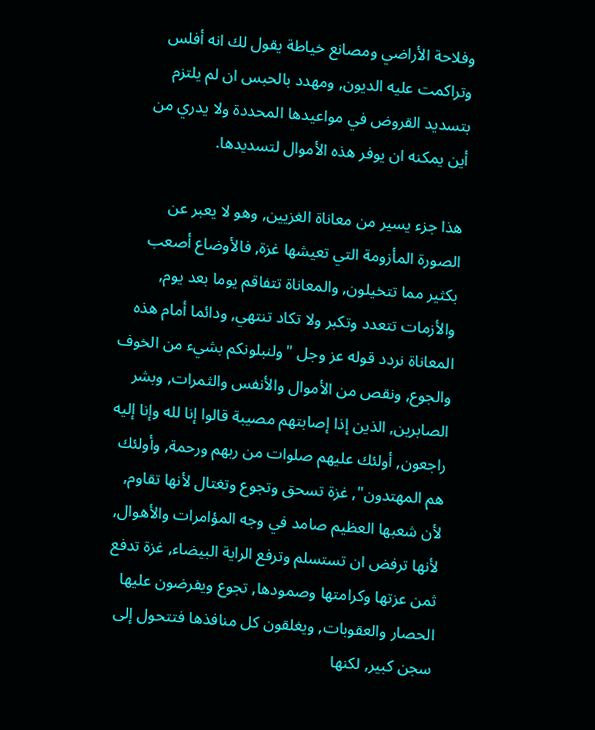وفلاحة الأراضي ومصانع خياطة يقول لك انه أفلس وتراكمت عليه الديون, ومهدد بالحبس ان لم يلتزم بتسديد القروض في مواعيدها المحددة ولا يدري من أين يمكنه ان يوفر هذه الأموال لتسديدها.

هذا جزء يسير من معاناة الغزيين, وهو لا يعبر عن الصورة المأزومة التي تعيشها غزة, فالأوضاع أصعب بكثير مما تتخيلون, والمعاناة تتفاقم يوما بعد يوم, والأزمات تتعدد وتكبر ولا تكاد تنتهي, ودائما أمام هذه المعاناة نردد قوله عز وجل "ولنبلونكم بشيء من الخوف والجوع, ونقص من الأموال والأنفس والثمرات, وبشر الصابرين, الذين إذا إصابتهم مصيبة قالوا إنا لله وإنا إليه راجعون, أولئك عليهم صلوات من ربهم ورحمة, وأولئك هم المهتدون", غزة تسحق وتجوع وتغتال لأنها تقاوم, لأن شعبها العظيم صامد في وجه المؤامرات والأهوال, لأنها ترفض ان تستسلم وترفع الراية البيضاء, غزة تدفع ثمن عزتها وكرامتها وصمودها, تجوع ويفرضون عليها الحصار والعقوبات, ويغلقون كل منافذها فتتحول إلى سجن كبير, لكنها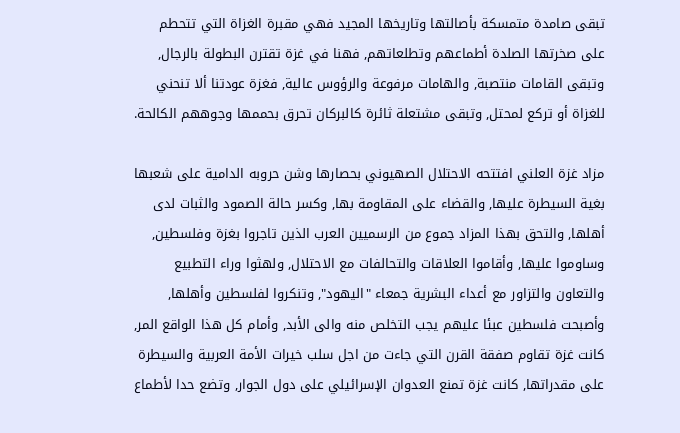تبقى صامدة متمسكة بأصالتها وتاريخها المجيد فهي مقبرة الغزاة التي تتحطم على صخرتها الصلدة أطماعهم وتطلعاتهم, فهنا في غزة تقترن البطولة بالرجال, وتبقى القامات منتصبة, والهامات مرفوعة والرؤوس عالية, فغزة عودتنا ألا تنحني للغزاة أو تركع لمحتل, وتبقى مشتعلة ثائرة كالبركان تحرق بحممها وجوههم الكالحة.

مزاد غزة العلني افتتحه الاحتلال الصهيوني بحصارها وشن حروبه الدامية على شعبها بغية السيطرة عليها, والقضاء على المقاومة بها, وكسر حالة الصمود والثبات لدى أهلها, والتحق بهذا المزاد جموع من الرسميين العرب الذين تاجروا بغزة وفلسطين, وساوموا عليها, وأقاموا العلاقات والتحالفات مع الاحتلال, ولهثوا وراء التطبيع والتعاون والتزاور مع أعداء البشرية جمعاء "اليهود", وتنكروا لفلسطين وأهلها, وأصبحت فلسطين عبئا عليهم يجب التخلص منه والى الأبد, وأمام كل هذا الواقع المر, كانت غزة تقاوم صفقة القرن التي جاءت من اجل سلب خيرات الأمة العربية والسيطرة على مقدراتها, كانت غزة تمنع العدوان الإسرائيلي على دول الجوار, وتضع حدا لأطماع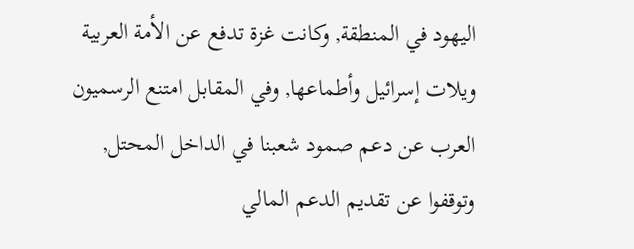اليهود في المنطقة, وكانت غزة تدفع عن الأمة العربية ويلات إسرائيل وأطماعها, وفي المقابل امتنع الرسميون العرب عن دعم صمود شعبنا في الداخل المحتل, وتوقفوا عن تقديم الدعم المالي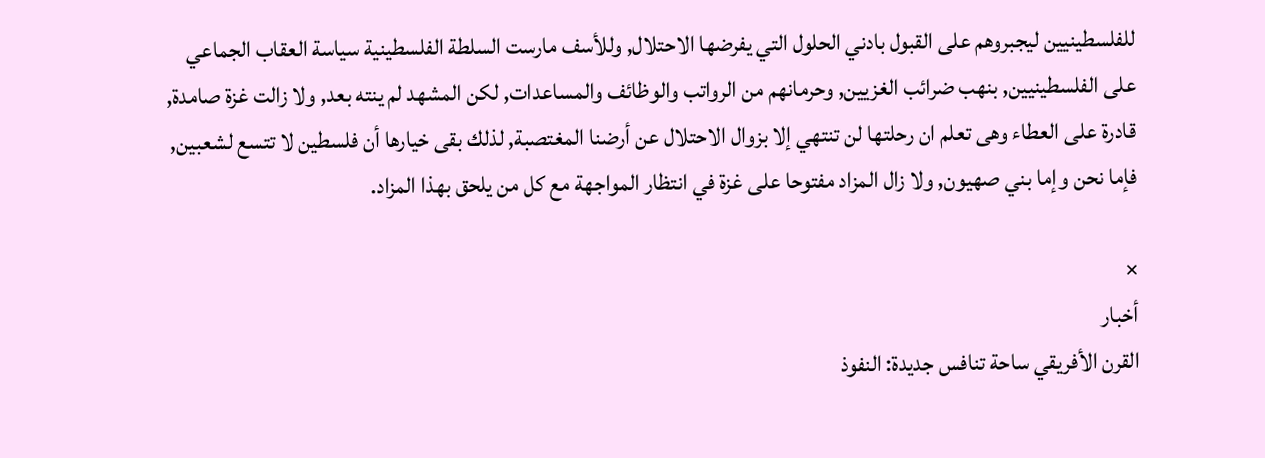للفلسطينيين ليجبروهم على القبول بادني الحلول التي يفرضها الاحتلال, وللأسف مارست السلطة الفلسطينية سياسة العقاب الجماعي على الفلسطينيين, بنهب ضرائب الغزيين, وحرمانهم من الرواتب والوظائف والمساعدات, لكن المشهد لم ينته بعد, ولا زالت غزة صامدة, قادرة على العطاء وهى تعلم ان رحلتها لن تنتهي إلا بزوال الاحتلال عن أرضنا المغتصبة, لذلك بقى خيارها أن فلسطين لا تتسع لشعبين, فإما نحن وإما بني صهيون, ولا زال المزاد مفتوحا على غزة في انتظار المواجهة مع كل من يلحق بهذا المزاد.

×
أخبار
القرن الأفريقي ساحة تنافس جديدة: النفوذ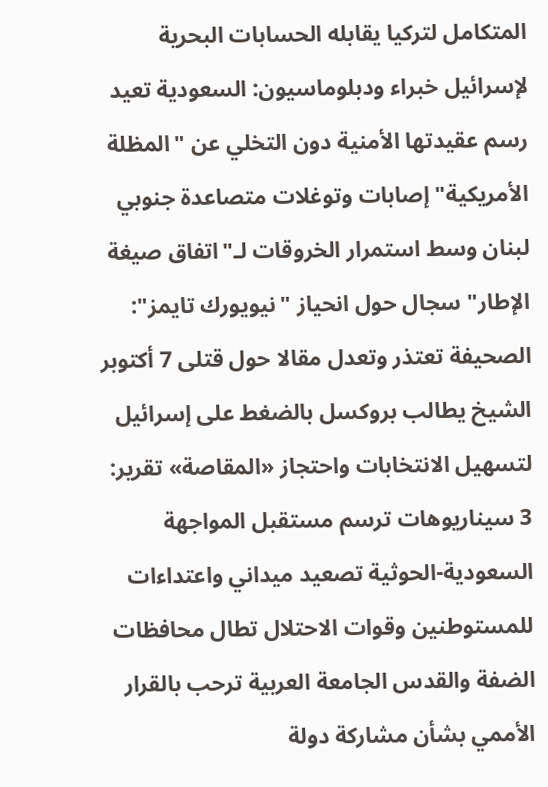المتكامل لتركيا يقابله الحسابات البحرية لإسرائيل خبراء ودبلوماسيون: السعودية تعيد رسم عقيدتها الأمنية دون التخلي عن "المظلة الأمريكية" إصابات وتوغلات متصاعدة جنوبي لبنان وسط استمرار الخروقات لـ"اتفاق صيغة الإطار" سجال حول انحياز "نيويورك تايمز": الصحيفة تعتذر وتعدل مقالا حول قتلى 7 أكتوبر الشيخ يطالب بروكسل بالضغط على إسرائيل لتسهيل الانتخابات واحتجاز «المقاصة» تقرير: 3 سيناريوهات ترسم مستقبل المواجهة السعودية-الحوثية تصعيد ميداني واعتداءات للمستوطنين وقوات الاحتلال تطال محافظات الضفة والقدس الجامعة العربية ترحب بالقرار الأممي بشأن مشاركة دولة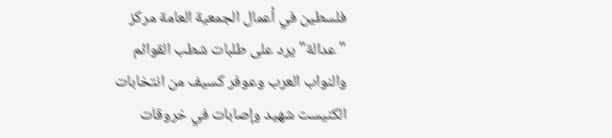فلسطين في أعمال الجمعية العامة مركز "عدالة" يرد على طلبات شطب القوائم والنواب العرب وعوفر كسيف من انتخابات الكنيست شهيد وإصابات في خروقات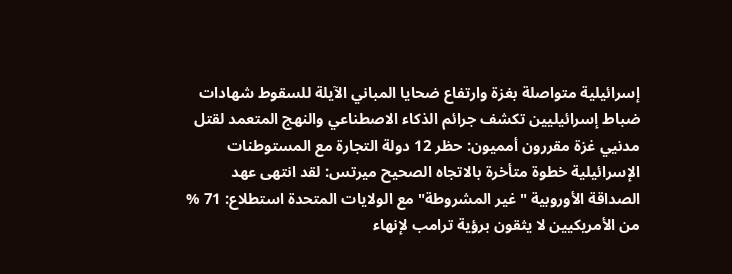إسرائيلية متواصلة بغزة وارتفاع ضحايا المباني الآيلة للسقوط شهادات ضباط إسرائيليين تكشف جرائم الذكاء الاصطناعي والنهج المتعمد لقتل مدنيي غزة مقررون أمميون: حظر 12 دولة التجارة مع المستوطنات الإسرائيلية خطوة متأخرة بالاتجاه الصحيح ميرتس: لقد انتهى عهد الصداقة الأوروبية "غير المشروطة" مع الولايات المتحدة استطلاع: 71 % من الأمريكيين لا يثقون برؤية ترامب لإنهاء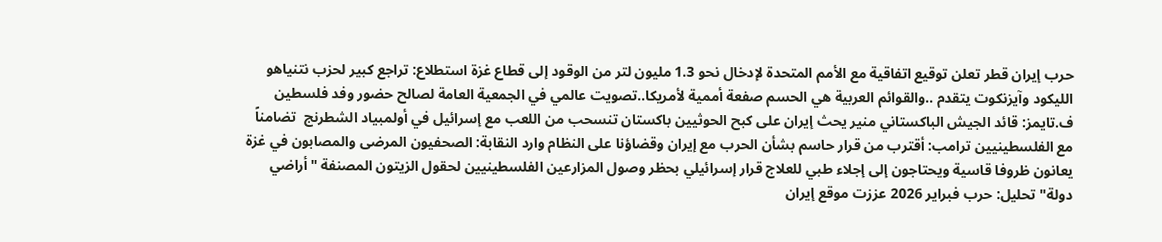حرب إيران قطر تعلن توقيع اتفاقية مع الأمم المتحدة لإدخال نحو 1.3 مليون لتر من الوقود إلى قطاع غزة استطلاع: تراجع كبير لحزب نتنياهو الليكود وآيزنكوت يتقدم ..والقوائم العربية هي الحسم صفعة أممية لأمريكا..تصويت عالمي في الجمعية العامة لصالح حضور وفد فلسطين ف.تايمز: قائد الجيش الباكستاني منير يحث إيران على كبح الحوثيين باكستان تنسحب من اللعب مع إسرائيل في أولمبياد الشطرنج  تضامناً مع الفلسطينيين ترامب: أقترب من قرار حاسم بشأن الحرب مع إيران وقضاؤنا على النظام وارد النقابة: الصحفيون المرضى والمصابون في غزة يعانون ظروفا قاسية ويحتاجون إلى إجلاء طبي للعلاج قرار إسرائيلي بحظر وصول المزارعين الفلسطينيين لحقول الزيتون المصنفة "أراضي دولة" تحليل: حرب فبراير 2026 عززت موقع إيران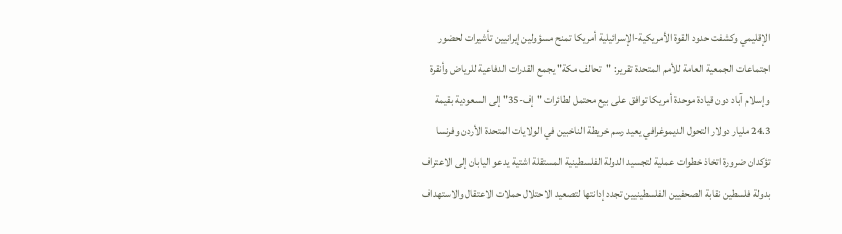الإقليمي وكشفت حدود القوة الأمريكية-الإسرائيلية أمريكا تمنح مسؤولين إيرانيين تأشيرات لحضور اجتماعات الجمعية العامة للأمم المتحدة تقرير: "تحالف مكة" يجمع القدرات الدفاعية للرياض وأنقرة وإسلام آباد دون قيادة موحدة أمريكا توافق على بيع محتمل لطائرات "إف-35" إلى السعودية بقيمة 24.3 مليار دولار التحول الديموغرافي يعيد رسم خريطة الناخبين في الولايات المتحدة الأردن وفرنسا تؤكدان ضرورة اتخاذ خطوات عملية لتجسيد الدولة الفلسطينية المستقلة اشتية يدعو اليابان إلى الاعتراف بدولة فلسطين نقابة الصحفيين الفلسطينيين تجدد إدانتها لتصعيد الاحتلال حملات الاعتقال والاستهداف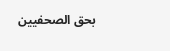بحق الصحفيين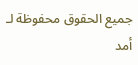جميع الحقوق محفوظة لـ أمد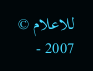للاعلام © 2007 -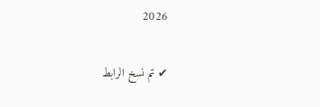2026

✔ تم نسخ الرابط